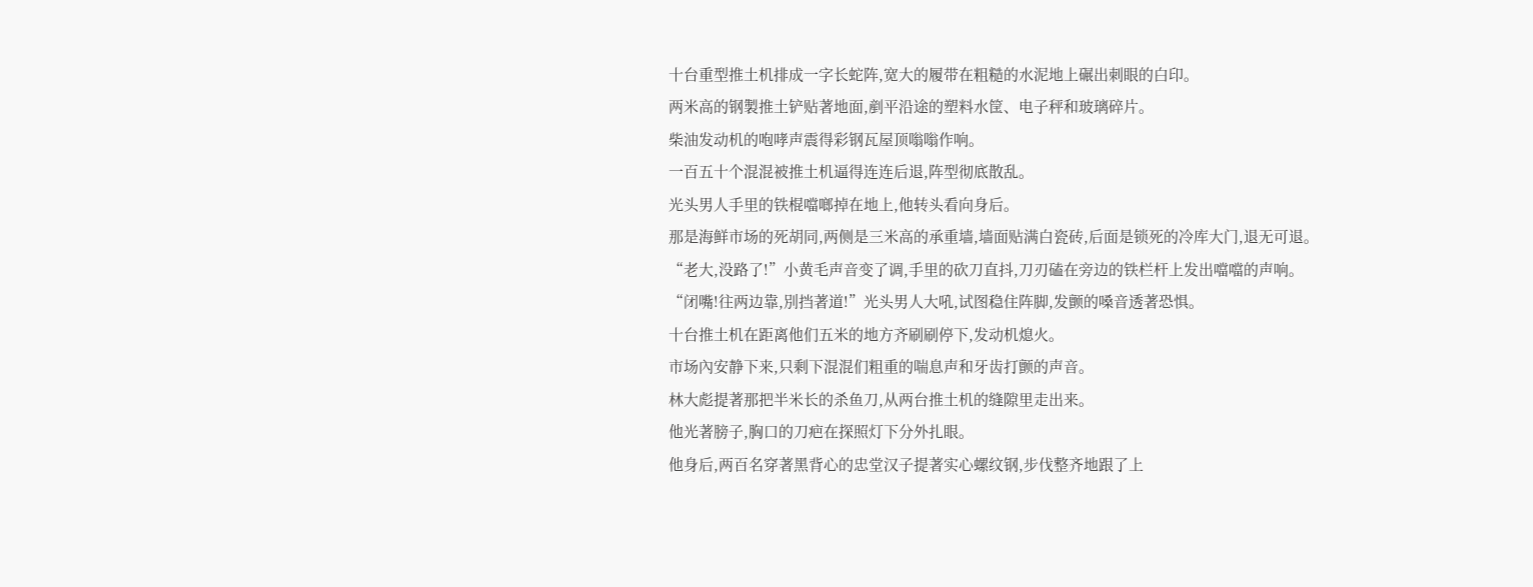十台重型推土机排成一字长蛇阵,宽大的履带在粗糙的水泥地上碾出刺眼的白印。
两米高的钢製推土铲贴著地面,剷平沿途的塑料水筐、电子秤和玻璃碎片。
柴油发动机的咆哮声震得彩钢瓦屋顶嗡嗡作响。
一百五十个混混被推土机逼得连连后退,阵型彻底散乱。
光头男人手里的铁棍噹啷掉在地上,他转头看向身后。
那是海鲜市场的死胡同,两侧是三米高的承重墙,墙面贴满白瓷砖,后面是锁死的冷库大门,退无可退。
“老大,没路了!”小黄毛声音变了调,手里的砍刀直抖,刀刃磕在旁边的铁栏杆上发出噹噹的声响。
“闭嘴!往两边靠,別挡著道!”光头男人大吼,试图稳住阵脚,发颤的嗓音透著恐惧。
十台推土机在距离他们五米的地方齐刷刷停下,发动机熄火。
市场內安静下来,只剩下混混们粗重的喘息声和牙齿打颤的声音。
林大彪提著那把半米长的杀鱼刀,从两台推土机的缝隙里走出来。
他光著膀子,胸口的刀疤在探照灯下分外扎眼。
他身后,两百名穿著黑背心的忠堂汉子提著实心螺纹钢,步伐整齐地跟了上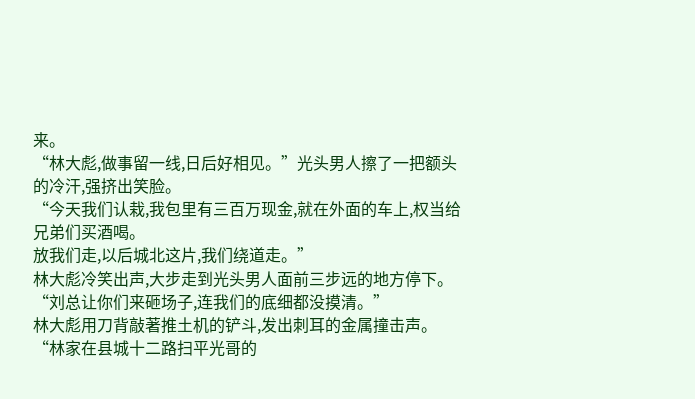来。
“林大彪,做事留一线,日后好相见。”光头男人擦了一把额头的冷汗,强挤出笑脸。
“今天我们认栽,我包里有三百万现金,就在外面的车上,权当给兄弟们买酒喝。
放我们走,以后城北这片,我们绕道走。”
林大彪冷笑出声,大步走到光头男人面前三步远的地方停下。
“刘总让你们来砸场子,连我们的底细都没摸清。”
林大彪用刀背敲著推土机的铲斗,发出刺耳的金属撞击声。
“林家在县城十二路扫平光哥的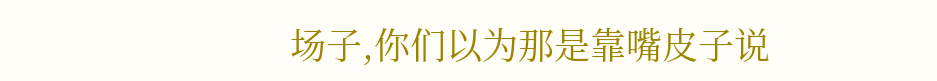场子,你们以为那是靠嘴皮子说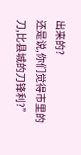出来的?
还是说,你们觉得市里的刀,比县城的刀锋利?”